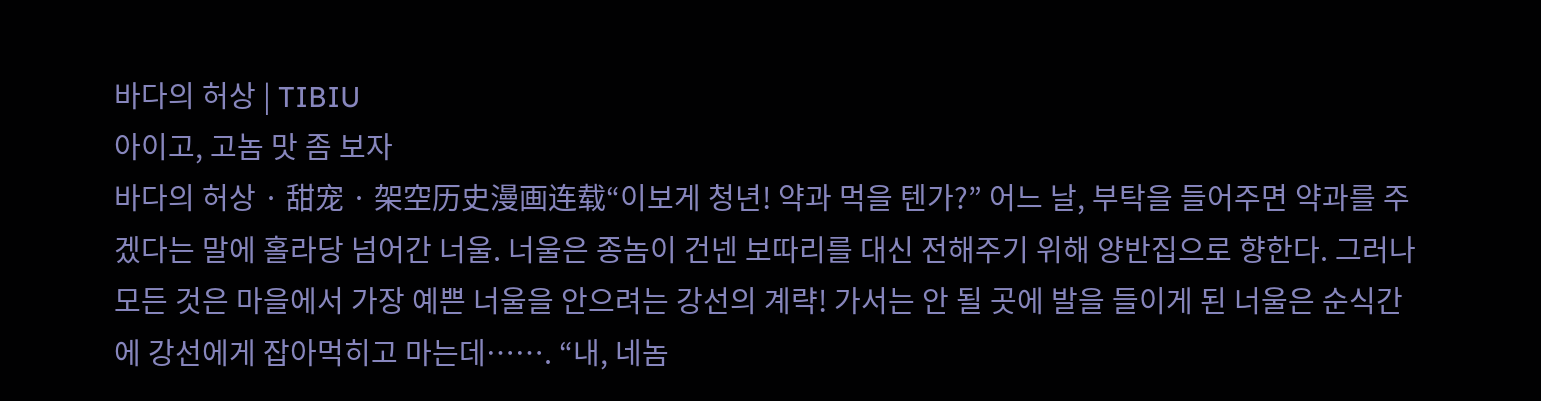바다의 허상 | TIBIU
아이고, 고놈 맛 좀 보자
바다의 허상 · 甜宠 · 架空历史漫画连载“이보게 청년! 약과 먹을 텐가?” 어느 날, 부탁을 들어주면 약과를 주겠다는 말에 홀라당 넘어간 너울. 너울은 종놈이 건넨 보따리를 대신 전해주기 위해 양반집으로 향한다. 그러나 모든 것은 마을에서 가장 예쁜 너울을 안으려는 강선의 계략! 가서는 안 될 곳에 발을 들이게 된 너울은 순식간에 강선에게 잡아먹히고 마는데……. “내, 네놈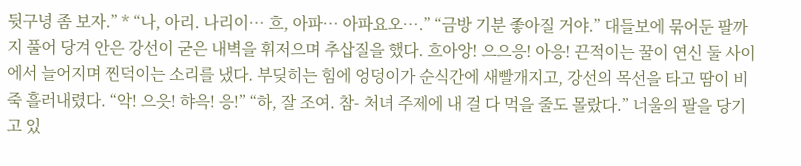뒷구녕 좀 보자.” * “나, 아리. 나리이… 흐, 아파… 아파요오….” “금방 기분 좋아질 거야.” 대들보에 묶어둔 팔까지 풀어 당겨 안은 강선이 굳은 내벽을 휘저으며 추삽질을 했다. 흐아앙! 으으응! 아응! 끈적이는 꿀이 연신 둘 사이에서 늘어지며 찐덕이는 소리를 냈다. 부딪히는 힘에 엉덩이가 순식간에 새빨개지고, 강선의 목선을 타고 땀이 비죽 흘러내렸다. “악! 으읏! 햐윽! 응!” “하, 잘 조여. 참- 처녀 주제에 내 걸 다 먹을 줄도 몰랐다.” 너울의 팔을 당기고 있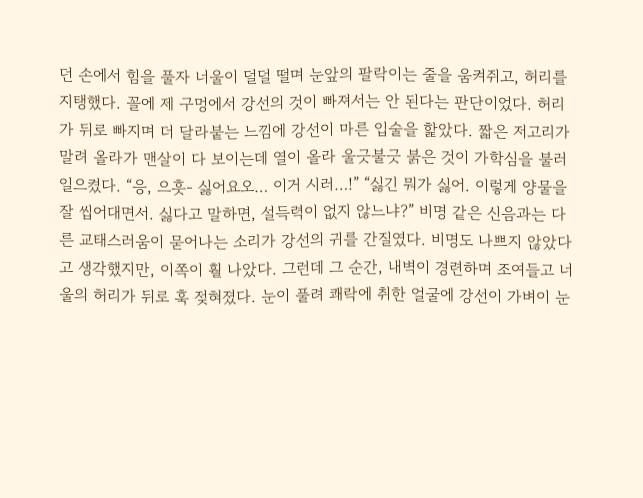던 손에서 힘을 풀자 너울이 덜덜 떨며 눈앞의 팔락이는 줄을 움켜쥐고, 허리를 지탱했다. 꼴에 제 구멍에서 강선의 것이 빠져서는 안 된다는 판단이었다. 허리가 뒤로 빠지며 더 달라붙는 느낌에 강선이 마른 입술을 핥았다. 짧은 저고리가 말려 올라가 맨살이 다 보이는데 열이 올라 울긋불긋 붉은 것이 가학심을 불러일으켰다. “응, 으흣- 싫어요오… 이거 시러…!” “싫긴 뭐가 싫어. 이렇게 양물을 잘 씹어대면서. 싫다고 말하면, 설득력이 없지 않느냐?” 비명 같은 신음과는 다른 교태스러움이 묻어나는 소리가 강선의 귀를 간질였다. 비명도 나쁘지 않았다고 생각했지만, 이쪽이 훨 나았다. 그런데 그 순간, 내벽이 경련하며 조여들고 너울의 허리가 뒤로 훅 젖혀졌다. 눈이 풀려 쾌락에 취한 얼굴에 강선이 가벼이 눈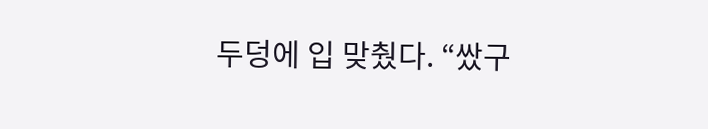두덩에 입 맞췄다. “쌌구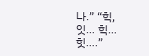나.” “힉, 잇… 힉… 힛….”